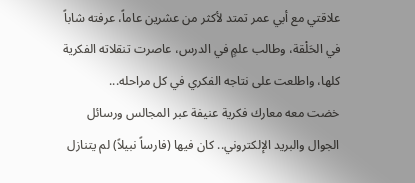علاقتي مع أبي عمر تمتد لأكثر من عشرين عاماً، عرفته شاباً في الحَلْقة، وطالب علمٍ في الدرس، عاصرت تنقلاته الفكرية كلها، واطلعت على نتاجه الفكري في كل مراحله...
خضت معه معارك فكرية عنيفة عبر المجالس ورسائل الجوال والبريد الإلكتروني.. كان فيها (فارساً نبيلاً) لم يتنازل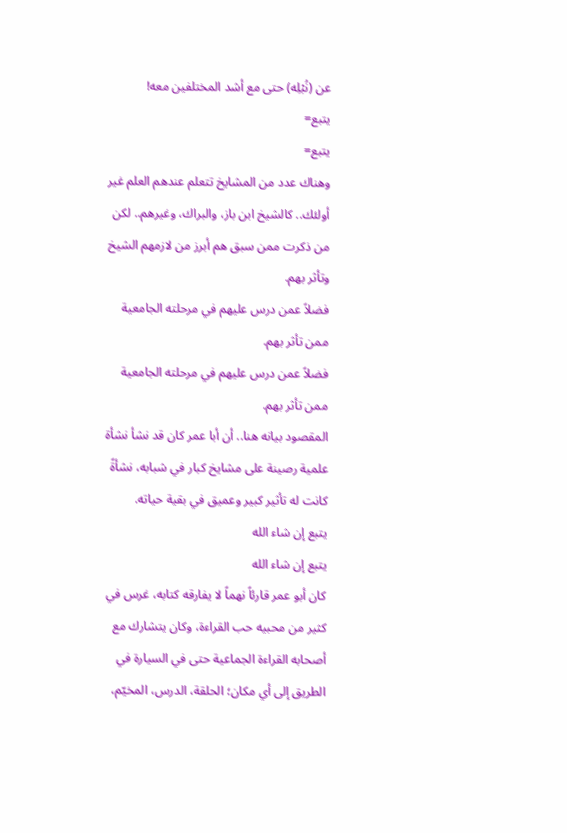عن (نُبْلِه) حتى مع أشد المختلفين معه!
يتبع=
يتبع=
وهناك عدد من المشايخ تتعلم عندهم العلم غير أولئك.. كالشيخ ابن باز، والبراك، وغيرهم.. لكن من ذكرت ممن سبق هم أبرز من لازمهم الشيخ وتأثر بهم.
فضلاً عمن درس عليهم في مرحلته الجامعية ممن تأثر بهم.
فضلاً عمن درس عليهم في مرحلته الجامعية ممن تأثر بهم.
المقصود بيانه هنا.. أن أبا عمر كان قد نشأ نشأة علمية رصينة على مشايخ كبار في شبابه، نشأةً كانت له تأثير كبير وعميق في بقية حياته.
يتبع إن شاء الله
يتبع إن شاء الله
كان أبو عمر قارئاً نهماً لا يفارقه كتابه، غرس في كثير من محبيه حب القراءة، وكان يتشارك مع أصحابه القراءة الجماعية حتى في السيارة في الطريق إلى أي مكان؛ الحلقة، الدرس، المخيّم،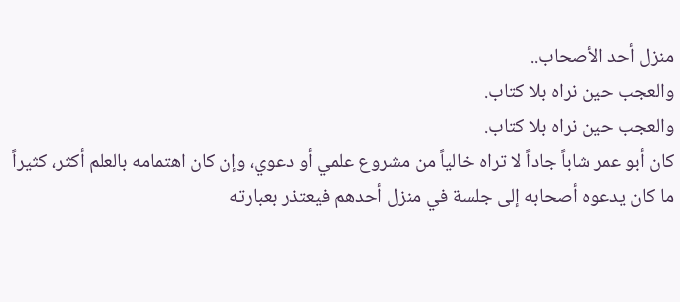منزل أحد الأصحاب..
والعجب حين نراه بلا كتاب.
والعجب حين نراه بلا كتاب.
كان أبو عمر شاباً جاداً لا تراه خالياً من مشروع علمي أو دعوي، وإن كان اهتمامه بالعلم أكثر، كثيراً ما كان يدعوه أصحابه إلى جلسة في منزل أحدهم فيعتذر بعبارته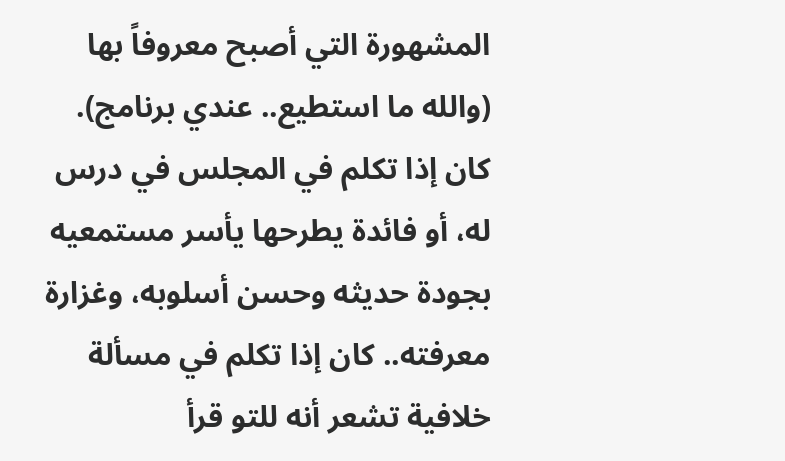المشهورة التي أصبح معروفاً بها (والله ما استطيع.. عندي برنامج).
كان إذا تكلم في المجلس في درس له، أو فائدة يطرحها يأسر مستمعيه بجودة حديثه وحسن أسلوبه، وغزارة معرفته.. كان إذا تكلم في مسألة خلافية تشعر أنه للتو قرأ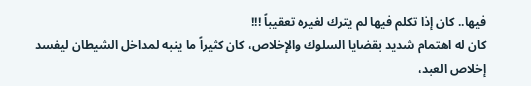فيها.. كان إذا تكلم فيها لم يترك لغيره تعقيباً !!!
كان له اهتمام شديد بقضايا السلوك والإخلاص، كان كثيراً ما ينبه لمداخل الشيطان ليفسد إخلاص العبد،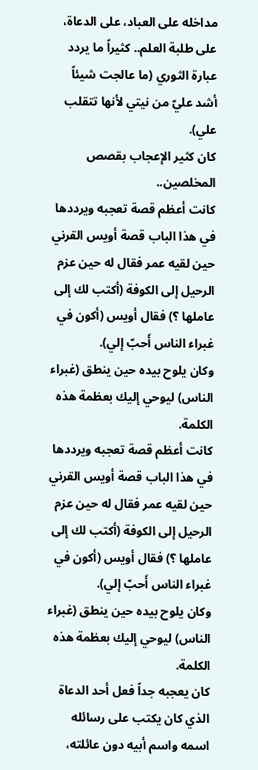مداخله على العباد، على الدعاة، على طلبة العلم.. كثيراً ما يردد عبارة الثوري (ما عالجت شيئاً أشد عليّ من نيتي لأنها تتقلب علي).
كان كثير الإعجاب بقصص المخلصين..
كانت أعظم قصة تعجبه ويرددها في هذا الباب قصة أويس القرني حين لقيه عمر فقال له حين عزم الرحيل إلى الكوفة (أكتب لك إلى عاملها ؟) فقال أويس (أكون في غبراء الناس أَحبّ إلي).
وكان يلوح بيده حين ينطق (غبراء الناس) ليوحي إليك بعظمة هذه الكلمة.
كانت أعظم قصة تعجبه ويرددها في هذا الباب قصة أويس القرني حين لقيه عمر فقال له حين عزم الرحيل إلى الكوفة (أكتب لك إلى عاملها ؟) فقال أويس (أكون في غبراء الناس أَحبّ إلي).
وكان يلوح بيده حين ينطق (غبراء الناس) ليوحي إليك بعظمة هذه الكلمة.
كان يعجبه جداً فعل أحد الدعاة الذي كان يكتب على رسائله اسمه واسم أبيه دون عائلته،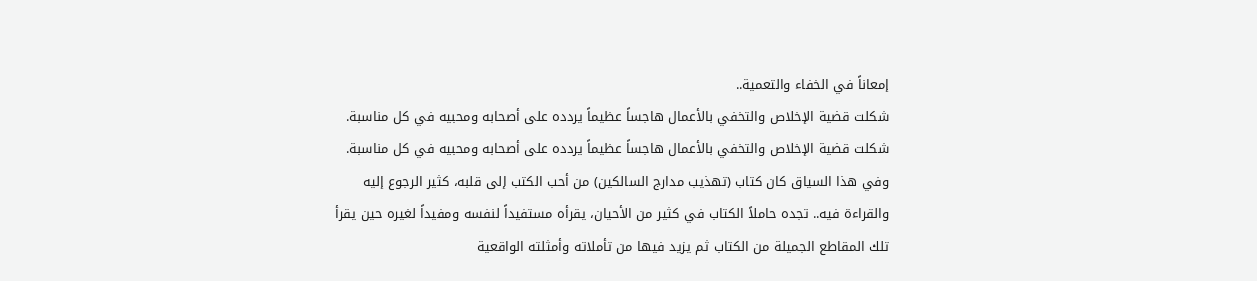إمعاناً في الخفاء والتعمية..
شكلت قضية الإخلاص والتخفي بالأعمال هاجساً عظيماً يردده على أصحابه ومحبيه في كل مناسبة.
شكلت قضية الإخلاص والتخفي بالأعمال هاجساً عظيماً يردده على أصحابه ومحبيه في كل مناسبة.
وفي هذا السياق كان كتاب (تهذيب مدارج السالكين) من أحب الكتب إلى قلبه، كثير الرجوع إليه والقراءة فيه.. تجده حاملاً الكتاب في كثير من الأحيان، يقرأه مستفيداً لنفسه ومفيداً لغيره حين يقرأ تلك المقاطع الجميلة من الكتاب ثم يزيد فيها من تأملاته وأمثلته الواقعية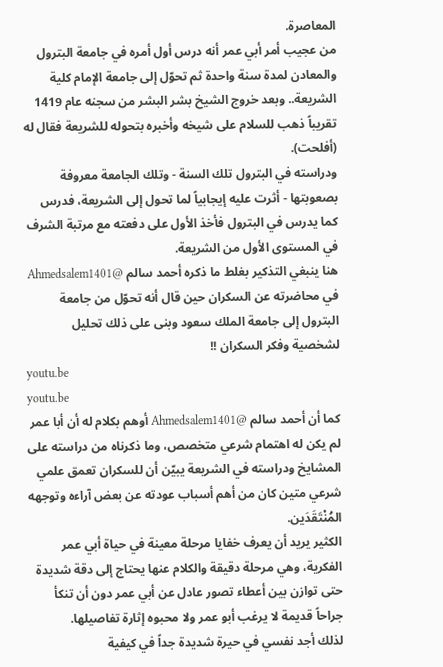المعاصرة.
من عجيب أمر أبي عمر أنه درس أول أمره في جامعة البترول والمعادن لمدة سنة واحدة ثم تحوّل إلى جامعة الإمام كلية الشريعة.. وبعد خروج الشيخ بشر البشر من سجنه عام 1419 تقريباً ذهب للسلام على شيخه وأخبره بتحوله للشريعة فقال له (أفلحت).
ودراسته في البترول تلك السنة - وتلك الجامعة معروفة بصعوبتها - أثرت عليه إيجابياً لما تحول إلى الشريعة، فدرس كما يدرس في البترول فأخذ الأول على دفعته مع مرتبة الشرف في المستوى الأول من الشريعة.
هنا ينبغي التذكير بغلط ما ذكره أحمد سالم @Ahmedsalem1401 في محاضرته عن السكران حين قال أنه تحوّل من جامعة البترول إلى جامعة الملك سعود وبنى على ذلك تحليل لشخصية وفكر السكران !!
youtu.be
youtu.be
كما أن أحمد سالم @Ahmedsalem1401 أوهم بكلام له أن أبا عمر لم يكن له اهتمام شرعي متخصص، وما ذكرناه من دراسته على المشايخ ودراسته في الشريعة يبيّن أن للسكران تعمق علمي شرعي متين كان من أهم أسباب عودته عن بعض آراءه وتوجهه المُنْتَقَدَين.
الكثير يريد أن يعرف خفايا مرحلة معينة في حياة أبي عمر الفكرية، وهي مرحلة دقيقة والكلام عنها يحتاج إلى دقة شديدة حتى توازن بين أعطاء تصور عادل عن أبي عمر دون أن تنكأ جراحاً قديمة لا يرغب أبو عمر ولا محبوه إثارة تفاصيلها.
لذلك أجد نفسي في حيرة شديدة جداً في كيفية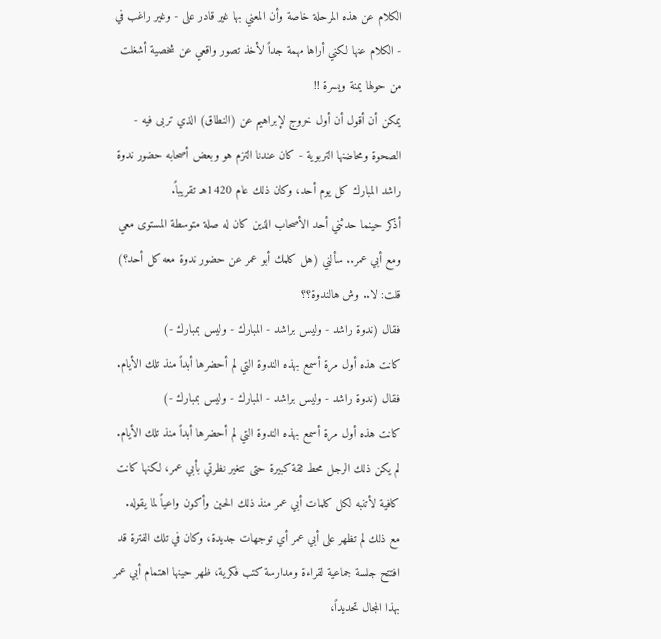الكلام عن هذه المرحلة خاصة وأن المعني بها غير قادر على - وغير راغب في - الكلام عنها لكني أراها مهمة جداً لأخذ تصور واقعي عن شخصية أشغلت من حولها يمنة ويسرة !!
يمكن أن أقول أن أول خروج لإبراهيم عن (النطاق) الذي تربى فيه - الصحوة ومحاضنها التربوية - كان عندنا التزم هو وبعض أصحابه حضور ندوة راشد المبارك كل يوم أحد، وكان ذلك عام 1420هـ تقريباً.
أذكر حينما حدثني أحد الأصحاب الذين كان له صلة متوسطة المستوى معي ومع أبي عمر.. سألني (هل كلمك أبو عمر عن حضور ندوة معه كل أحد؟) قلت: لا.. وش هالندوة؟؟
فقال (ندوة راشد - وليس براشد - المبارك - وليس بمبارك -)
كانت هذه أول مرة أسمع بهذه الندوة التي لم أحضرها أبداً منذ تلك الأيام.
فقال (ندوة راشد - وليس براشد - المبارك - وليس بمبارك -)
كانت هذه أول مرة أسمع بهذه الندوة التي لم أحضرها أبداً منذ تلك الأيام.
لم يكن ذلك الرجل محط ثقة كبيرة حتى تتغير نظرتي بأبي عمر، لكنها كانت كافية لأتنبه لكل كلمات أبي عمر منذ ذلك الحين وأكون واعياً لما يقوله.
مع ذلك لم تظهر على أبي عمر أي توجهات جديدة، وكان في تلك الفترة قد افتتح جلسة جماعية لقراءة ومدارسة كتب فكرية، ظهر حينها اهتمام أبي عمر بهذا المجال تحديداً،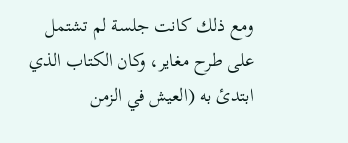ومع ذلك كانت جلسة لم تشتمل على طرح مغاير، وكان الكتاب الذي ابتدئ به (العيش في الزمن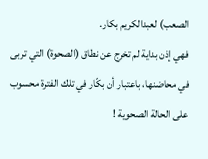الصعب) لعبدالكريم بكار.
فهي إذن بداية لم تخرج عن نطاق (الصحوة) التي تربى في محاضنها، باعتبار أن بكّار في تلك الفترة محسوب على الحالة الصحوية !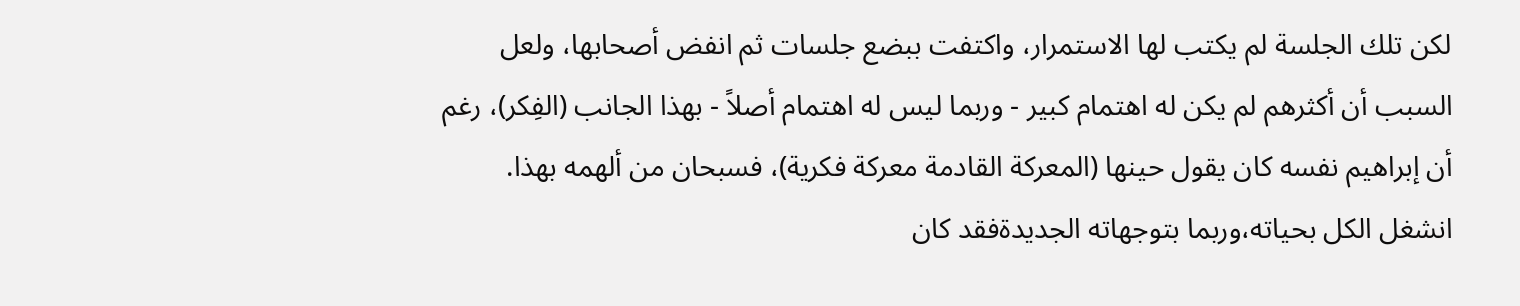لكن تلك الجلسة لم يكتب لها الاستمرار، واكتفت ببضع جلسات ثم انفض أصحابها، ولعل السبب أن أكثرهم لم يكن له اهتمام كبير - وربما ليس له اهتمام أصلاً - بهذا الجانب (الفِكر)، رغم أن إبراهيم نفسه كان يقول حينها (المعركة القادمة معركة فكرية)، فسبحان من ألهمه بهذا.
انشغل الكل بحياته،وربما بتوجهاته الجديدةفقد كان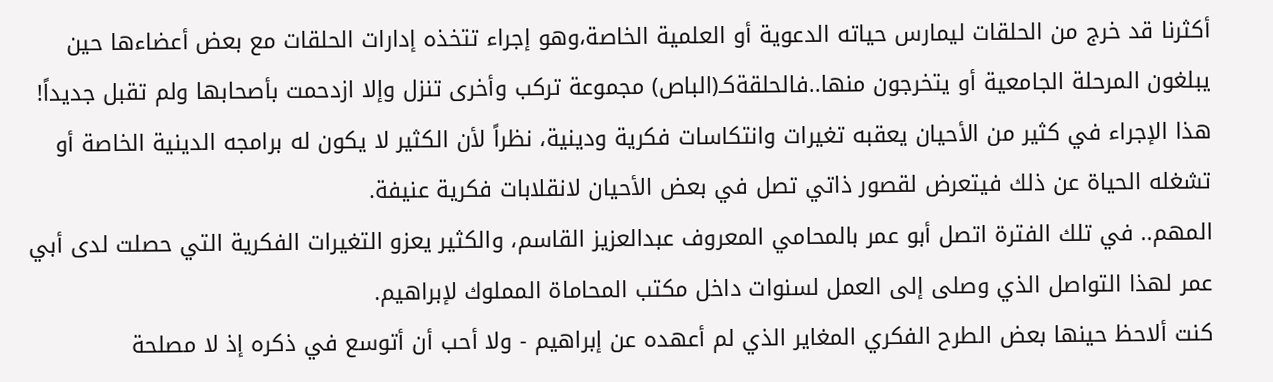أكثرنا قد خرج من الحلقات ليمارس حياته الدعوية أو العلمية الخاصة،وهو إجراء تتخذه إدارات الحلقات مع بعض أعضاءها حين يبلغون المرحلة الجامعية أو يتخرجون منها..فالحلقةكـ(الباص) مجموعة تركب وأخرى تنزل وإلا ازدحمت بأصحابها ولم تقبل جديداً!
هذا الإجراء في كثير من الأحيان يعقبه تغيرات وانتكاسات فكرية ودينية، نظراً لأن الكثير لا يكون له برامجه الدينية الخاصة أو تشغله الحياة عن ذلك فيتعرض لقصور ذاتي تصل في بعض الأحيان لانقلابات فكرية عنيفة.
المهم.. في تلك الفترة اتصل أبو عمر بالمحامي المعروف عبدالعزيز القاسم، والكثير يعزو التغيرات الفكرية التي حصلت لدى أبي عمر لهذا التواصل الذي وصلى إلى العمل لسنوات داخل مكتب المحاماة المملوك لإبراهيم.
كنت ألاحظ حينها بعض الطرح الفكري المغاير الذي لم أعهده عن إبراهيم - ولا أحب أن أتوسع في ذكره إذ لا مصلحة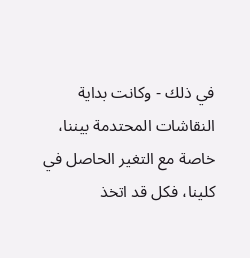في ذلك - وكانت بداية النقاشات المحتدمة بيننا، خاصة مع التغير الحاصل في كلينا، فكل قد اتخذ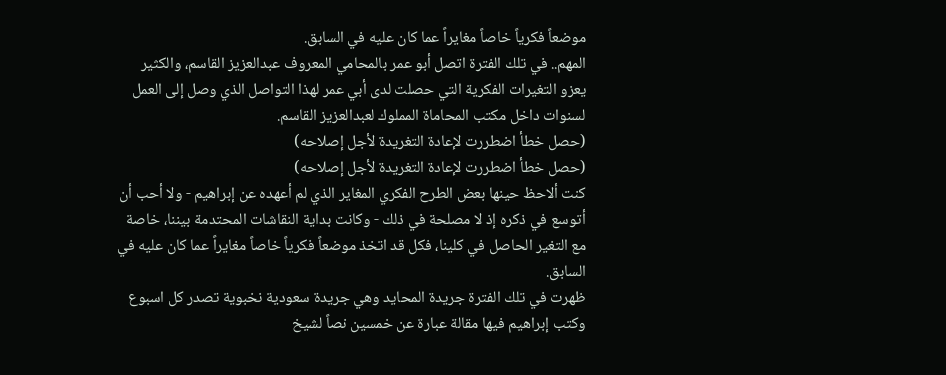موضعاً فكرياً خاصاً مغايراً عما كان عليه في السابق.
المهم.. في تلك الفترة اتصل أبو عمر بالمحامي المعروف عبدالعزيز القاسم، والكثير يعزو التغيرات الفكرية التي حصلت لدى أبي عمر لهذا التواصل الذي وصل إلى العمل لسنوات داخل مكتب المحاماة المملوك لعبدالعزيز القاسم.
(حصل خطأ اضطررت لإعادة التغريدة لأجل إصلاحه)
(حصل خطأ اضطررت لإعادة التغريدة لأجل إصلاحه)
كنت ألاحظ حينها بعض الطرح الفكري المغاير الذي لم أعهده عن إبراهيم - ولا أحب أن أتوسع في ذكره إذ لا مصلحة في ذلك - وكانت بداية النقاشات المحتدمة بيننا، خاصة مع التغير الحاصل في كلينا، فكل قد اتخذ موضعاً فكرياً خاصاً مغايراً عما كان عليه في السابق.
ظهرت في تلك الفترة جريدة المحايد وهي جريدة سعودية نخبوية تصدر كل اسبوع وكتب إبراهيم فيها مقالة عبارة عن خمسين نصاً لشيخ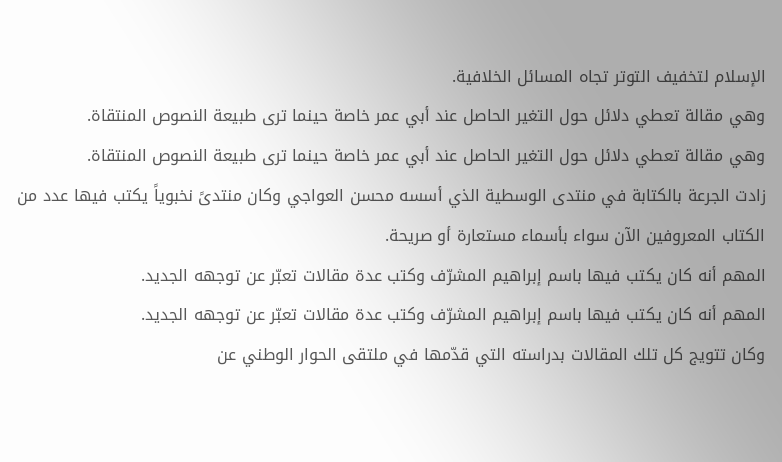الإسلام لتخفيف التوتر تجاه المسائل الخلافية.
وهي مقالة تعطي دلائل حول التغير الحاصل عند أبي عمر خاصة حينما ترى طبيعة النصوص المنتقاة.
وهي مقالة تعطي دلائل حول التغير الحاصل عند أبي عمر خاصة حينما ترى طبيعة النصوص المنتقاة.
زادت الجرعة بالكتابة في منتدى الوسطية الذي أسسه محسن العواجي وكان منتدىً نخبوياً يكتب فيها عدد من الكتاب المعروفين الآن سواء بأسماء مستعارة أو صريحة.
المهم أنه كان يكتب فيها باسم إبراهيم المشرّف وكتب عدة مقالات تعبّر عن توجهه الجديد.
المهم أنه كان يكتب فيها باسم إبراهيم المشرّف وكتب عدة مقالات تعبّر عن توجهه الجديد.
وكان تتويج كل تلك المقالات بدراسته التي قدّمها في ملتقى الحوار الوطني عن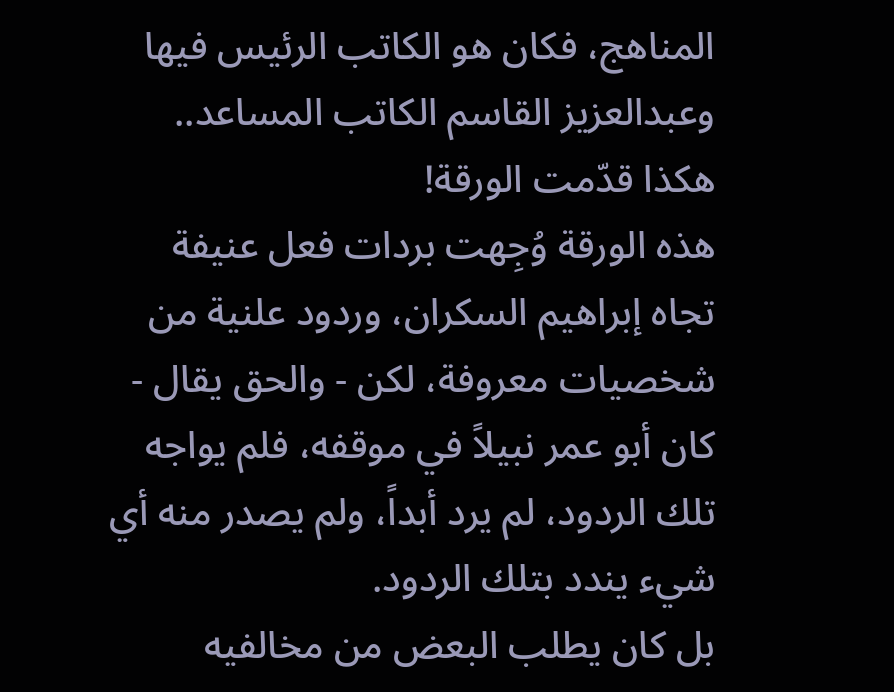المناهج، فكان هو الكاتب الرئيس فيها وعبدالعزيز القاسم الكاتب المساعد.. هكذا قدّمت الورقة!
هذه الورقة وُجِهت بردات فعل عنيفة تجاه إبراهيم السكران، وردود علنية من شخصيات معروفة، لكن - والحق يقال - كان أبو عمر نبيلاً في موقفه، فلم يواجه تلك الردود، لم يرد أبداً، ولم يصدر منه أي شيء يندد بتلك الردود.
بل كان يطلب البعض من مخالفيه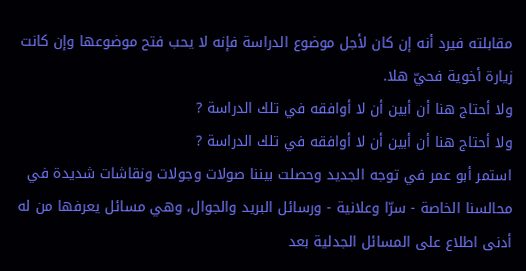مقابلته فيرد أنه إن كان لأجل موضوع الدراسة فإنه لا يحب فتح موضوعها وإن كانت زيارة أخوية فحيّ هلا.
ولا أحتاج هنا أن أبين أن لا أوافقه في تلك الدراسة ?
ولا أحتاج هنا أن أبين أن لا أوافقه في تلك الدراسة ?
استمر أبو عمر في توجه الجديد وحصلت بيننا صولات وجولات ونقاشات شديدة في محالسنا الخاصة - سرّا وعلانية - ورسائل البريد والجوال، وهي مسائل يعرفها من له أدنى اطلاع على المسائل الجدلية بعد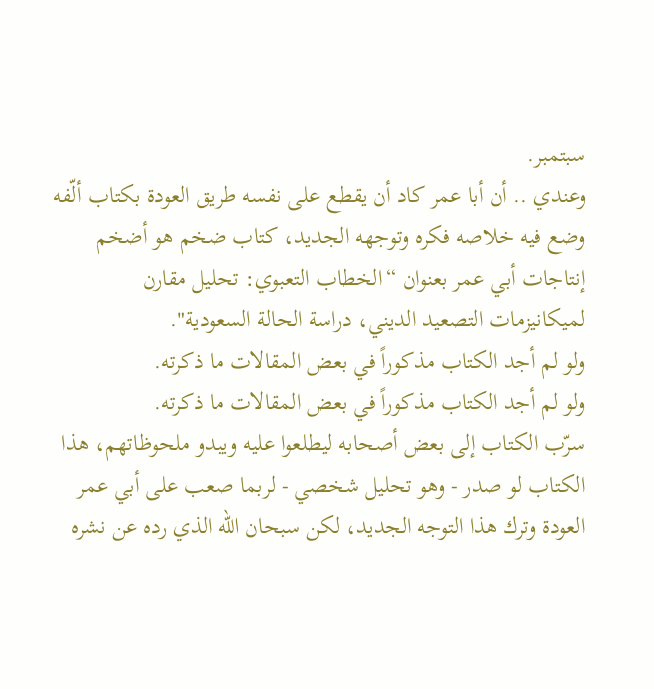سبتمبر.
وعندي .. أن أبا عمر كاد أن يقطع على نفسه طريق العودة بكتاب ألّفه وضع فيه خلاصه فكره وتوجهه الجديد، كتاب ضخم هو أضخم إنتاجات أبي عمر بعنوان “الخطاب التعبوي: تحليل مقارن لميكانيزمات التصعيد الديني، دراسة الحالة السعودية".
ولو لم أجد الكتاب مذكوراً في بعض المقالات ما ذكرته.
ولو لم أجد الكتاب مذكوراً في بعض المقالات ما ذكرته.
سرّب الكتاب إلى بعض أصحابه ليطلعوا عليه ويبدو ملحوظاتهم، هذا الكتاب لو صدر - وهو تحليل شخصي - لربما صعب على أبي عمر العودة وترك هذا التوجه الجديد، لكن سبحان الله الذي رده عن نشره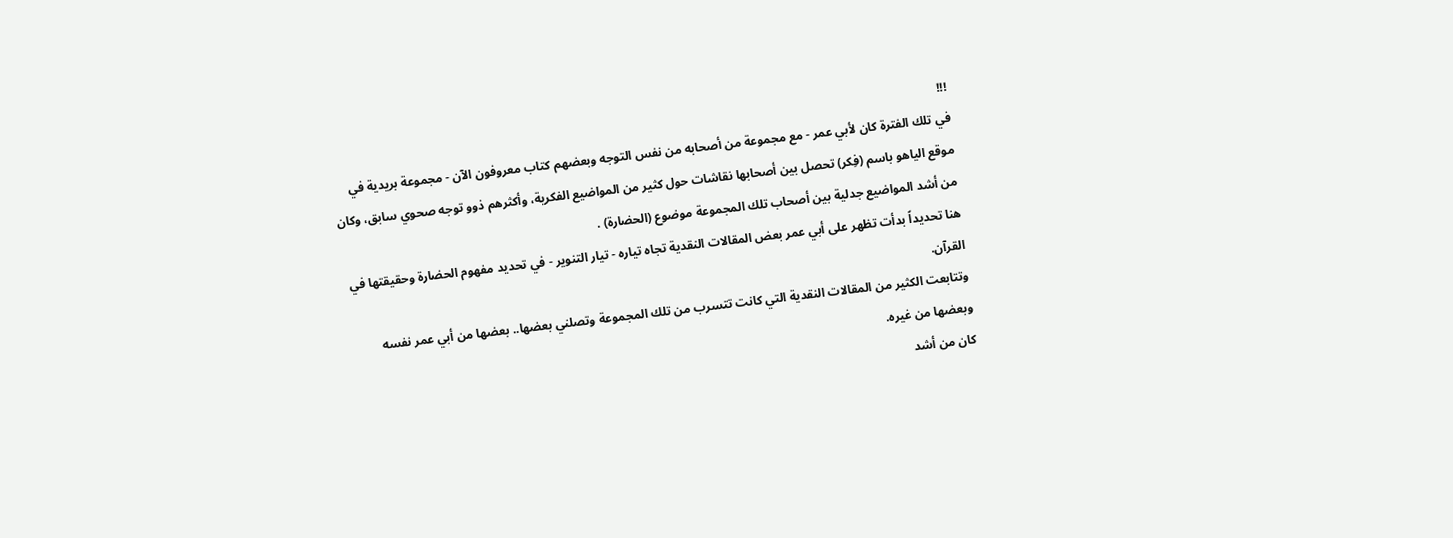!!!
في تلك الفترة كان لأبي عمر - مع مجموعة من أصحابه من نفس التوجه وبعضهم كتاب معروفون الآن - مجموعة بريدية في موقع الياهو باسم (فِكر) تحصل بين أصحابها نقاشات حول كثير من المواضيع الفكرية، وأكثرهم ذوو توجه صحوي سابق، وكان من أشد المواضيع جدلية بين أصحاب تلك المجموعة موضوع (الحضارة) .
هنا تحديداً بدأت تظهر على أبي عمر بعض المقالات النقدية تجاه تياره - تيار التنوير - في تحديد مفهوم الحضارة وحقيقتها في القرآن.
وتتابعت الكثير من المقالات النقدية التي كانت تتسرب من تلك المجموعة وتصلني بعضها.. بعضها من أبي عمر نفسه وبعضها من غيره.
كان من أشد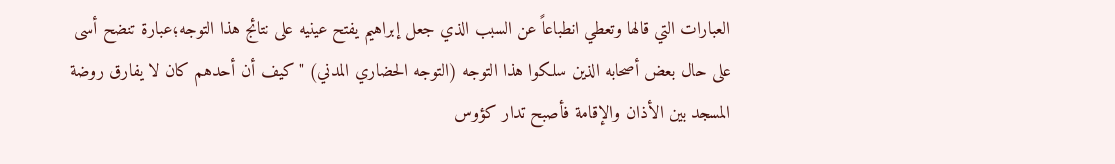العبارات التي قالها وتعطي انطباعاً عن السبب الذي جعل إبراهيم يفتح عينيه على نتائج هذا التوجه؛عبارة تنضح أسى على حال بعض أصحابه الذين سلكوا هذا التوجه (التوجه الحضاري المدني) "كيف أن أحدهم كان لا يفارق روضة المسجد بين الأذان والإقامة فأصبح تدار كؤوس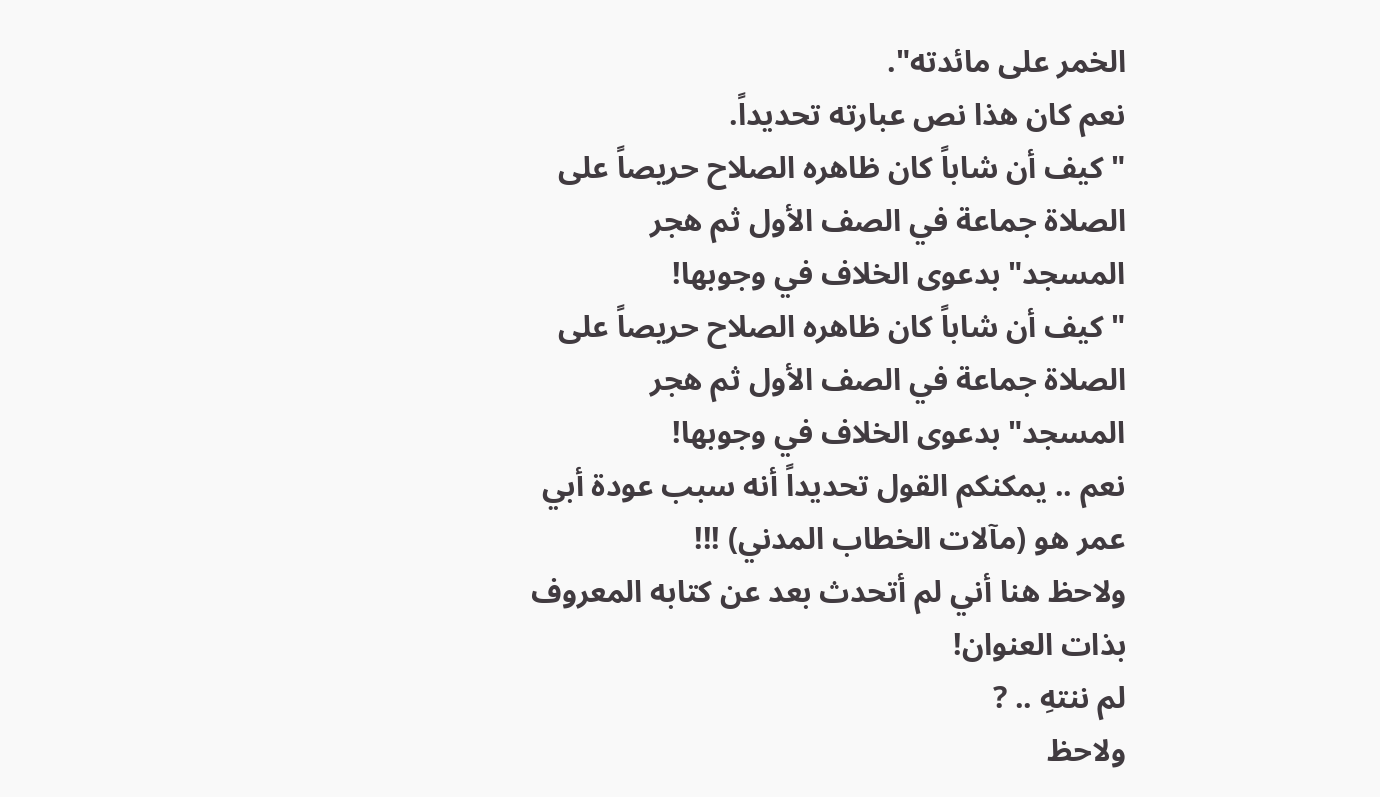الخمر على مائدته".
نعم كان هذا نص عبارته تحديداً.
"كيف أن شاباً كان ظاهره الصلاح حريصاً على الصلاة جماعة في الصف الأول ثم هجر المسجد" بدعوى الخلاف في وجوبها!
"كيف أن شاباً كان ظاهره الصلاح حريصاً على الصلاة جماعة في الصف الأول ثم هجر المسجد" بدعوى الخلاف في وجوبها!
نعم .. يمكنكم القول تحديداً أنه سبب عودة أبي عمر هو (مآلات الخطاب المدني) !!!
ولاحظ هنا أني لم أتحدث بعد عن كتابه المعروف بذات العنوان!
لم ننتهِ .. ?
ولاحظ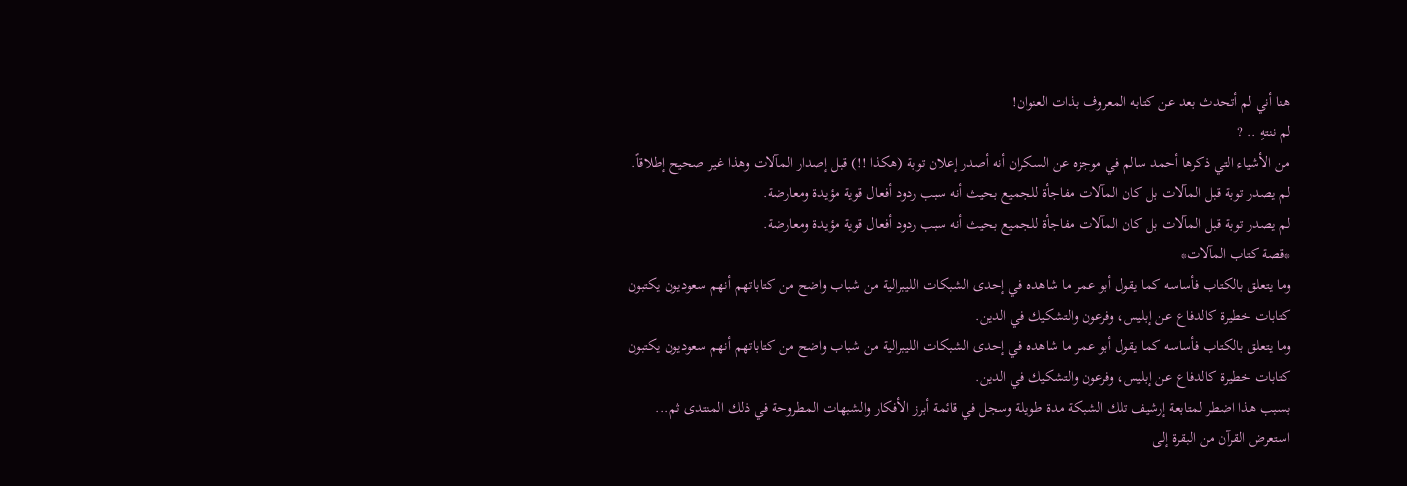هنا أني لم أتحدث بعد عن كتابه المعروف بذات العنوان!
لم ننتهِ .. ?
من الأشياء التي ذكرها أحمد سالم في موجزه عن السكران أنه أصدر إعلان توبة (هكذا !!) قبل إصدار المآلات وهذا غير صحيح إطلاقاً.
لم يصدر توبة قبل المآلات بل كان المآلات مفاجأة للجميع بحيث أنه سبب ردود أفعال قوية مؤيدة ومعارضة.
لم يصدر توبة قبل المآلات بل كان المآلات مفاجأة للجميع بحيث أنه سبب ردود أفعال قوية مؤيدة ومعارضة.
*قصة كتاب المآلات*
وما يتعلق بالكتاب فأساسه كما يقول أبو عمر ما شاهده في إحدى الشبكات الليبرالية من شباب واضح من كتاباتهم أنهم سعوديون يكتبون كتابات خطيرة كالدفاع عن إبليس، وفرعون والتشكيك في الدين.
وما يتعلق بالكتاب فأساسه كما يقول أبو عمر ما شاهده في إحدى الشبكات الليبرالية من شباب واضح من كتاباتهم أنهم سعوديون يكتبون كتابات خطيرة كالدفاع عن إبليس، وفرعون والتشكيك في الدين.
بسبب هذا اضطر لمتابعة إرشيف تلك الشبكة مدة طويلة وسجل في قائمة أبرز الأفكار والشبهات المطروحة في ذلك المنتدى ثم...
استعرض القرآن من البقرة إلى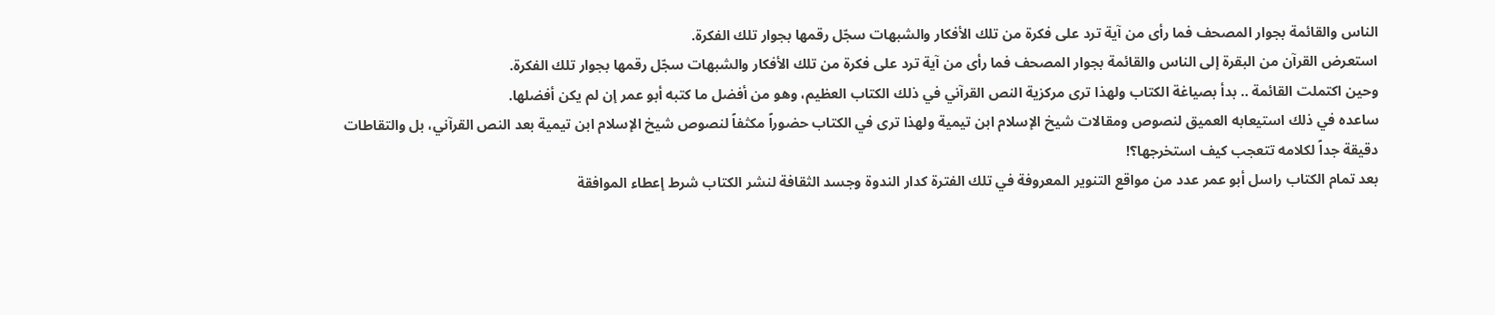الناس والقائمة بجوار المصحف فما رأى من آية ترد على فكرة من تلك الأفكار والشبهات سجّل رقمها بجوار تلك الفكرة.
استعرض القرآن من البقرة إلى الناس والقائمة بجوار المصحف فما رأى من آية ترد على فكرة من تلك الأفكار والشبهات سجّل رقمها بجوار تلك الفكرة.
وحين اكتملت القائمة .. بدأ بصياغة الكتاب ولهذا ترى مركزية النص القرآني في ذلك الكتاب العظيم، وهو من أفضل ما كتبه أبو عمر إن لم يكن أفضلها.
ساعده في ذلك استيعابه العميق لنصوص ومقالات شيخ الإسلام ابن تيمية ولهذا ترى في الكتاب حضوراً مكثفاً لنصوص شيخ الإسلام ابن تيمية بعد النص القرآني، بل والتقاطات دقيقة جداً لكلامه تتعجب كيف استخرجها؟!
بعد تمام الكتاب راسل أبو عمر عدد من مواقع التنوير المعروفة في تلك الفترة كدار الندوة وجسد الثقافة لنشر الكتاب شرط إعطاء الموافقة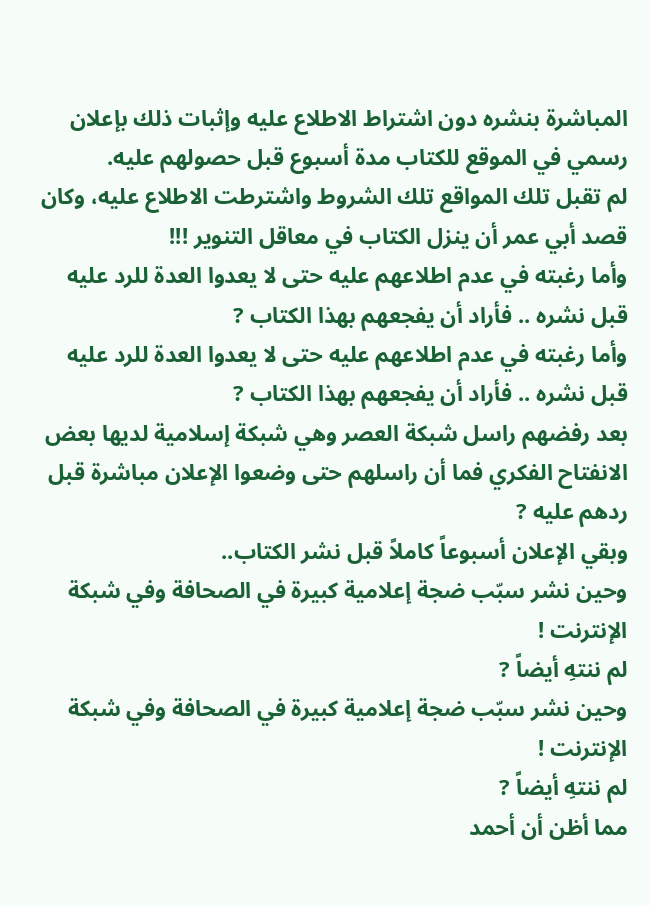المباشرة بنشره دون اشتراط الاطلاع عليه وإثبات ذلك بإعلان رسمي في الموقع للكتاب مدة أسبوع قبل حصولهم عليه.
لم تقبل تلك المواقع تلك الشروط واشترطت الاطلاع عليه، وكان قصد أبي عمر أن ينزل الكتاب في معاقل التنوير !!!
وأما رغبته في عدم اطلاعهم عليه حتى لا يعدوا العدة للرد عليه قبل نشره .. فأراد أن يفجعهم بهذا الكتاب ?
وأما رغبته في عدم اطلاعهم عليه حتى لا يعدوا العدة للرد عليه قبل نشره .. فأراد أن يفجعهم بهذا الكتاب ?
بعد رفضهم راسل شبكة العصر وهي شبكة إسلامية لديها بعض الانفتاح الفكري فما أن راسلهم حتى وضعوا الإعلان مباشرة قبل ردهم عليه ?
وبقي الإعلان أسبوعاً كاملاً قبل نشر الكتاب..
وحين نشر سبّب ضجة إعلامية كبيرة في الصحافة وفي شبكة الإنترنت !
لم ننتهِ أيضاً ?
وحين نشر سبّب ضجة إعلامية كبيرة في الصحافة وفي شبكة الإنترنت !
لم ننتهِ أيضاً ?
مما أظن أن أحمد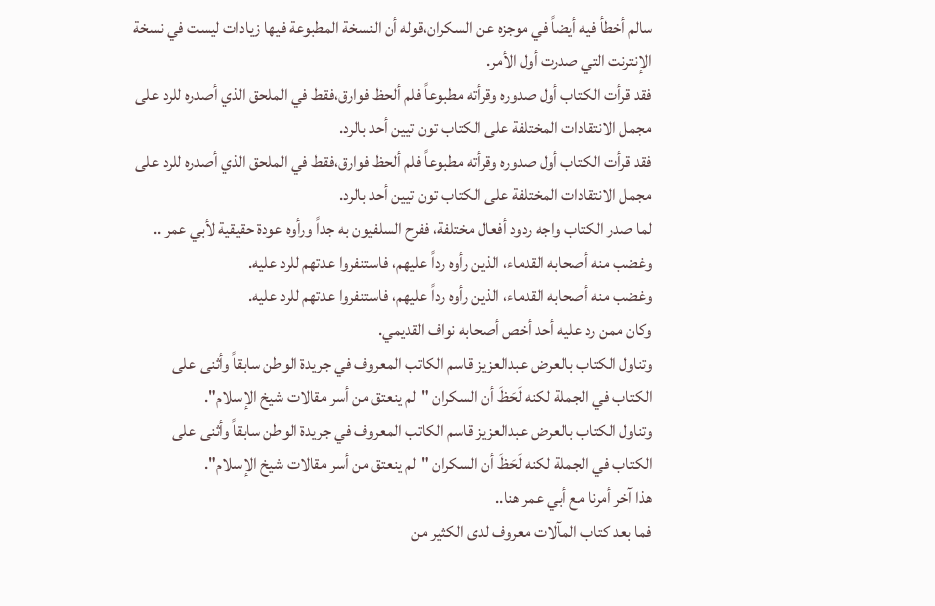سالم أخطأ فيه أيضاً في موجزه عن السكران،قوله أن النسخة المطبوعة فيها زيادات ليست في نسخة الإنترنت التي صدرت أول الأمر.
فقد قرأت الكتاب أول صدوره وقرأته مطبوعاً فلم ألحظ فوارق،فقط في الملحق الذي أصدره للرد على مجمل الانتقادات المختلفة على الكتاب تون تيين أحد بالرد.
فقد قرأت الكتاب أول صدوره وقرأته مطبوعاً فلم ألحظ فوارق،فقط في الملحق الذي أصدره للرد على مجمل الانتقادات المختلفة على الكتاب تون تيين أحد بالرد.
لما صدر الكتاب واجه ردود أفعال مختلفة، ففرح السلفيون به جداً ورأوه عودة حقيقية لأبي عمر ..
وغضب منه أصحابه القدماء، الذين رأوه رداً عليهم، فاستنفروا عدتهم للرد عليه.
وغضب منه أصحابه القدماء، الذين رأوه رداً عليهم، فاستنفروا عدتهم للرد عليه.
وكان ممن رد عليه أحد أخص أصحابه نواف القديمي.
وتناول الكتاب بالعرض عبدالعزيز قاسم الكاتب المعروف في جريدة الوطن سابقاً وأثنى على الكتاب في الجملة لكنه لَحَظَ أن السكران "لم ينعتق من أسر مقالات شيخ الإسلام".
وتناول الكتاب بالعرض عبدالعزيز قاسم الكاتب المعروف في جريدة الوطن سابقاً وأثنى على الكتاب في الجملة لكنه لَحَظَ أن السكران "لم ينعتق من أسر مقالات شيخ الإسلام".
هذا آخر أمرنا مع أبي عمر هنا..
فما بعد كتاب المآلات معروف لدى الكثير من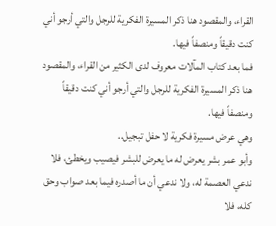القراء، والمقصود هنا ذكر المسيرة الفكرية للرجل والتي أرجو أني كنت دقيقاً ومنصفاً فيها.
فما بعد كتاب المآلات معروف لدى الكثير من القراء، والمقصود هنا ذكر المسيرة الفكرية للرجل والتي أرجو أني كنت دقيقاً ومنصفاً فيها.
وهي عرض مسيرة فكرية لا حفل تبجيل..
وأبو عمر بشر يعرض له ما يعرض للبشر فيصيب ويخطئ، فلا ندعي العصمة له، ولا ندعي أن ما أصدره فيما بعد صواب وحق كله، فلا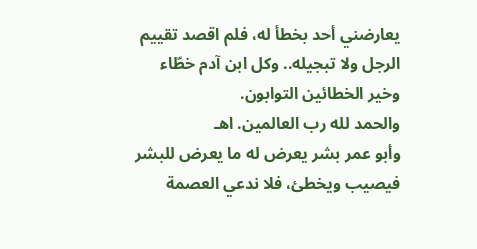يعارضني أحد بخطأ له، فلم اقصد تقييم الرجل ولا تبجيله.. وكل ابن آدم خطّاء وخير الخطائين التوابون.
والحمد لله رب العالمين. اهـ
وأبو عمر بشر يعرض له ما يعرض للبشر فيصيب ويخطئ، فلا ندعي العصمة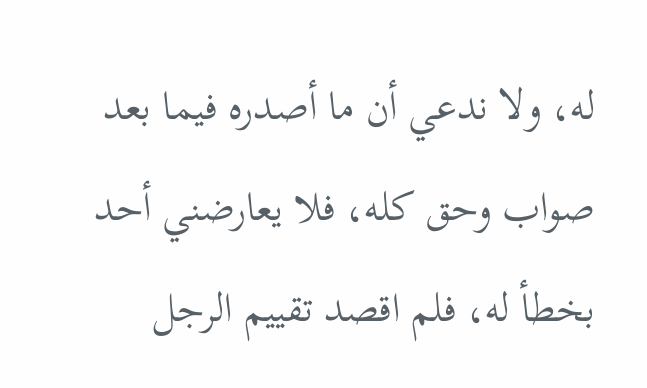له، ولا ندعي أن ما أصدره فيما بعد صواب وحق كله، فلا يعارضني أحد بخطأ له، فلم اقصد تقييم الرجل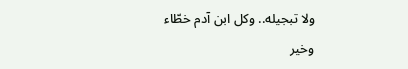ولا تبجيله.. وكل ابن آدم خطّاء وخير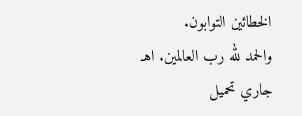الخطائين التوابون.
والحمد لله رب العالمين. اهـ
جاري تحميل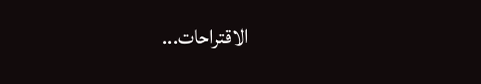الاقتراحات...